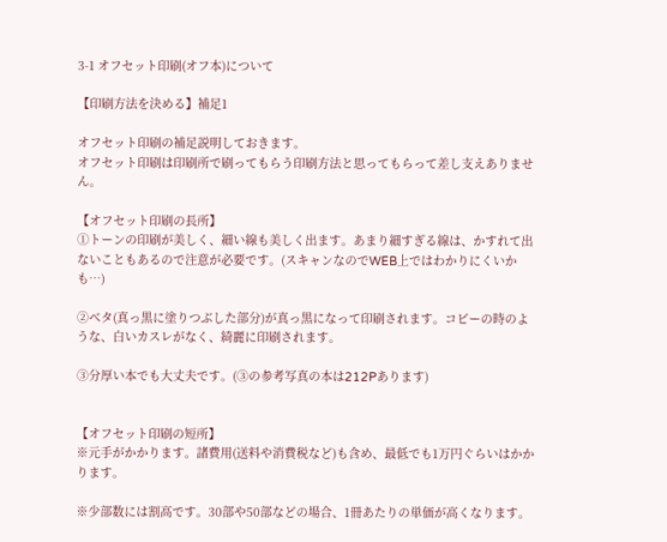3-1 オフセット印刷(オフ本)について

【印刷方法を決める】補足1

オフセット印刷の補足説明しておきます。
オフセット印刷は印刷所で刷ってもらう印刷方法と思ってもらって差し支えありません。

【オフセット印刷の長所】
①トーンの印刷が美しく、細い線も美しく出ます。あまり細すぎる線は、かすれて出ないこともあるので注意が必要です。(スキャンなのでWEB上ではわかりにくいかも…)

②ベタ(真っ黒に塗りつぶした部分)が真っ黒になって印刷されます。コピーの時のような、白いカスレがなく、綺麗に印刷されます。

③分厚い本でも大丈夫です。(③の参考写真の本は212Pあります)


【オフセット印刷の短所】
※元手がかかります。諸費用(送料や消費税など)も含め、最低でも1万円ぐらいはかかります。

※少部数には割高です。30部や50部などの場合、1冊あたりの単価が高くなります。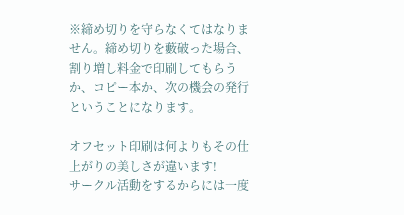※締め切りを守らなくてはなりません。締め切りを藪破った場合、割り増し料金で印刷してもらうか、コピー本か、次の機会の発行ということになります。

オフセット印刷は何よりもその仕上がりの美しさが違います!
サークル活動をするからには一度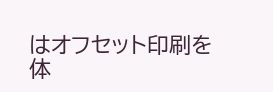はオフセット印刷を体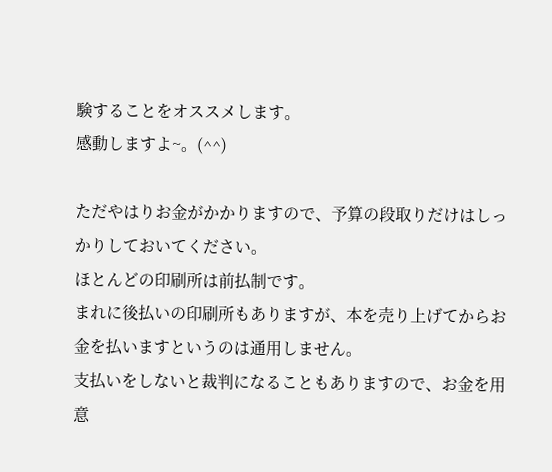験することをオススメします。
感動しますよ~。(^^)

ただやはりお金がかかりますので、予算の段取りだけはしっかりしておいてください。
ほとんどの印刷所は前払制です。
まれに後払いの印刷所もありますが、本を売り上げてからお金を払いますというのは通用しません。
支払いをしないと裁判になることもありますので、お金を用意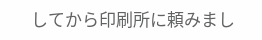してから印刷所に頼みまし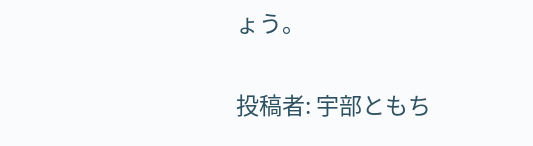ょう。

投稿者: 宇部ともち